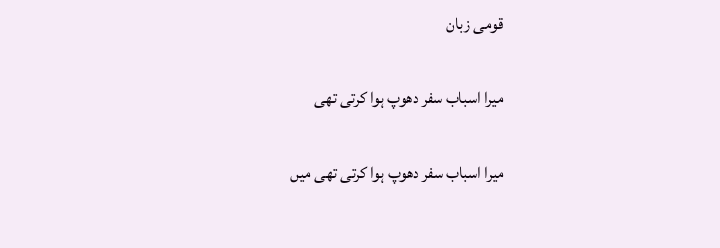قومی زبان

میرا اسباب سفر دھوپ ہوا کرتی تھی

میرا اسباب سفر دھوپ ہوا کرتی تھی میں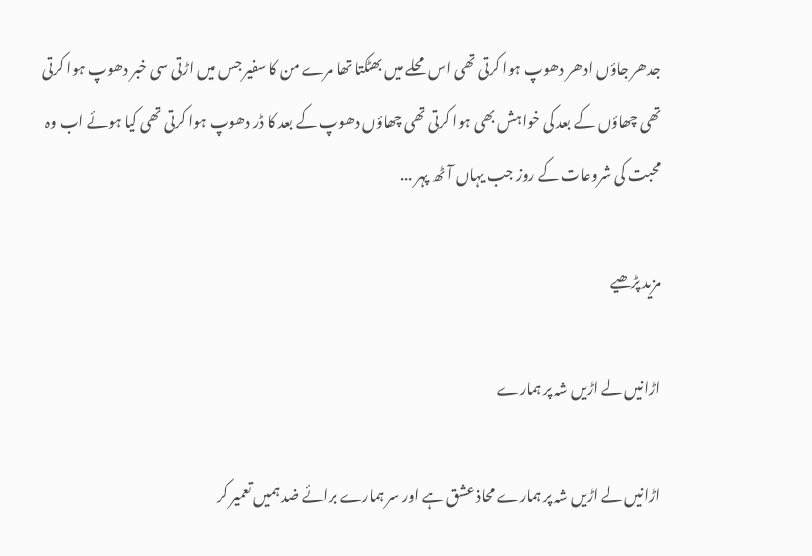جدھر جاؤں ادھر دھوپ ہوا کرتی تھی اس محلے میں بھٹکتا تھا مرے من کا سفیر جس میں اڑتی سی خبر دھوپ ہوا کرتی تھی چھاؤں کے بعد کی خواہش بھی ہوا کرتی تھی چھاؤں دھوپ کے بعد کا ڈر دھوپ ہوا کرتی تھی کیا ہوئے اب وہ محبت کی شروعات کے روز جب یہاں آٹھ پہر ...

مزید پڑھیے

اڑانیں لے اڑیں شہ پر ہمارے

اڑانیں لے اڑیں شہ پر ہمارے محاذ عشق ہے اور سر ہمارے برائے ضد ہمیں تعمیر کر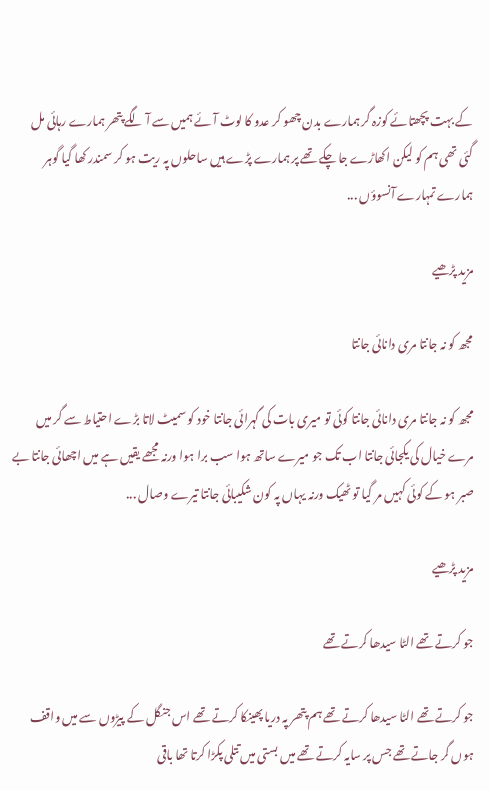کے بہت پچھتائے کوزہ گر ہمارے بدن چھو کر عدو کا لوٹ آئے ہمیں سے آ لگے پتھر ہمارے رہائی مل گئی تھی ہم کو لیکن اکھاڑے جا چکے تھے پر ہمارے پڑے ہیں ساحلوں پہ ریت ہو کر سمندر کھا گیا گوہر ہمارے تمہارے آنسوؤں ...

مزید پڑھیے

مجھ کو نہ جانتا مری دانائی جانتا

مجھ کو نہ جانتا مری دانائی جانتا کوئی تو میری بات کی گہرائی جانتا خود کو سمیٹ لاتا بڑے احتیاط سے گر میں مرے خیال کی یکجائی جانتا اب تک جو میرے ساتھ ہوا سب برا ہوا ورنہ مجھے یقیں ہے میں اچھائی جانتا بے صبر ہو کے کوئی کہیں مر گیا تو ٹھیک ورنہ یہاں پہ کون شکیبائی جانتا تیرے وصال ...

مزید پڑھیے

جو کرتے تھے الٹا سیدھا کرتے تھے

جو کرتے تھے الٹا سیدھا کرتے تھے ہم پتھر پہ دریا پھینکا کرتے تھے اس جنگل کے پیڑوں سے میں واقف ہوں گر جاتے تھے جس پر سایہ کرتے تھے میں بستی میں تتلی پکڑا کرتا تھا باقی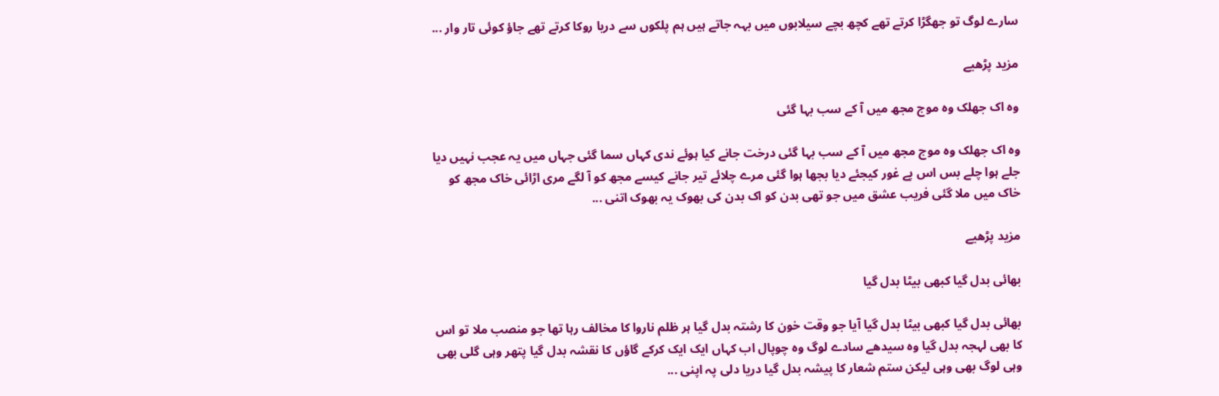سارے لوگ تو جھگڑا کرتے تھے کچھ بچے سیلابوں میں بہہ جاتے ہیں ہم پلکوں سے دریا روکا کرتے تھے جاؤ کوئی تار وار ...

مزید پڑھیے

وہ اک جھلک وہ موج مجھ میں آ کے سب بہا گئی

وہ اک جھلک وہ موج مجھ میں آ کے سب بہا گئی درخت جانے کیا ہوئے ندی کہاں سما گئی جہاں میں یہ عجب نہیں دیا جلے ہوا چلے بس اس پے غور کیجئے دیا بجھا ہوا گئی مرے چلائے تیر جانے کیسے مجھ کو آ لگے مری اڑائی خاک مجھ کو خاک میں ملا گئی فریب عشق میں جو تھی بدن کو اک بدن کی بھوک یہ بھوک اتنی ...

مزید پڑھیے

بھائی بدل گیا کبھی بیٹا بدل گیا

بھائی بدل گیا کبھی بیٹا بدل گیا آیا جو وقت خون کا رشتہ بدل گیا ہر ظلم ناروا کا مخالف رہا تھا جو منصب ملا تو اس کا بھی لہجہ بدل گیا وہ سیدھے سادے لوگ وہ چوپال اب کہاں ایک ایک کرکے گاؤں کا نقشہ بدل گیا پتھر وہی گلی بھی وہی لوگ بھی وہی لیکن ستم شعار کا پیشہ بدل گیا دریا دلی پہ اپنی ...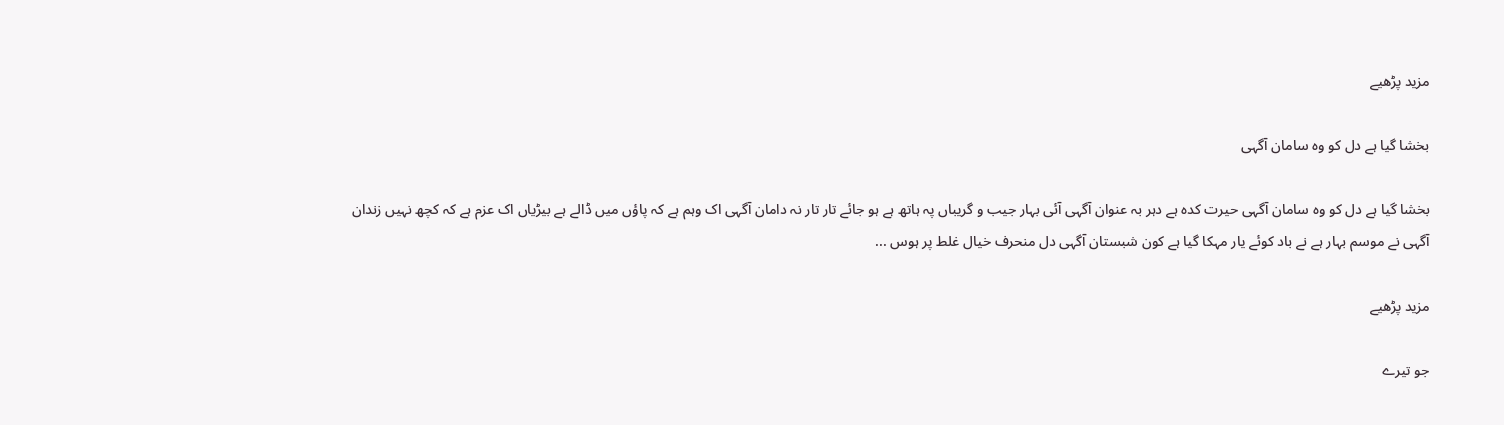مزید پڑھیے

بخشا گیا ہے دل کو وہ سامان آگہی

بخشا گیا ہے دل کو وہ سامان آگہی حیرت کدہ ہے دہر بہ عنوان آگہی آئی بہار جیب و گریباں پہ ہاتھ ہے ہو جائے تار تار نہ دامان آگہی اک وہم ہے کہ پاؤں میں ڈالے ہے بیڑیاں اک عزم ہے کہ کچھ نہیں زندان آگہی نے موسم بہار ہے نے باد کوئے یار مہکا گیا ہے کون شبستان آگہی دل منحرف خیال غلط پر ہوس ...

مزید پڑھیے

جو تیرے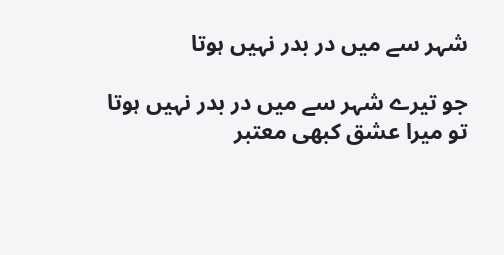شہر سے میں در بدر نہیں ہوتا

جو تیرے شہر سے میں در بدر نہیں ہوتا تو میرا عشق کبھی معتبر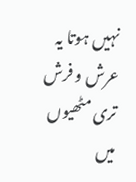نہیں ہوتا یہ عرش و فرش تری مٹھیوں میں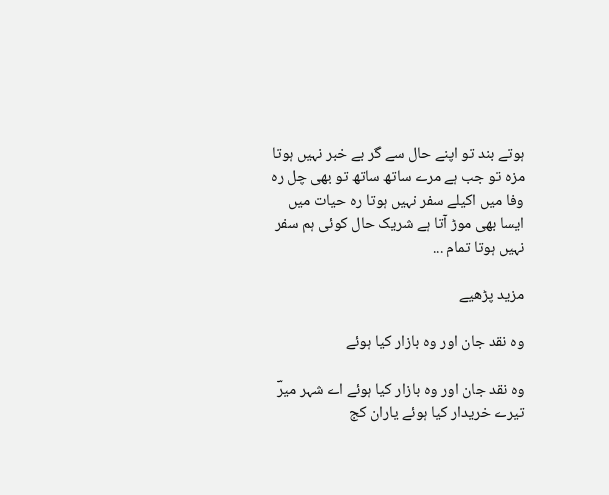ہوتے بند تو اپنے حال سے گر بے خبر نہیں ہوتا مزہ تو جب ہے مرے ساتھ ساتھ تو بھی چل رہ وفا میں اکیلے سفر نہیں ہوتا رہ حیات میں ایسا بھی موڑ آتا ہے شریک حال کوئی ہم سفر نہیں ہوتا تمام ...

مزید پڑھیے

وہ نقد جان اور وہ بازار کیا ہوئے

وہ نقد جان اور وہ بازار کیا ہوئے اے شہر میرؔ تیرے خریدار کیا ہوئے یاران کج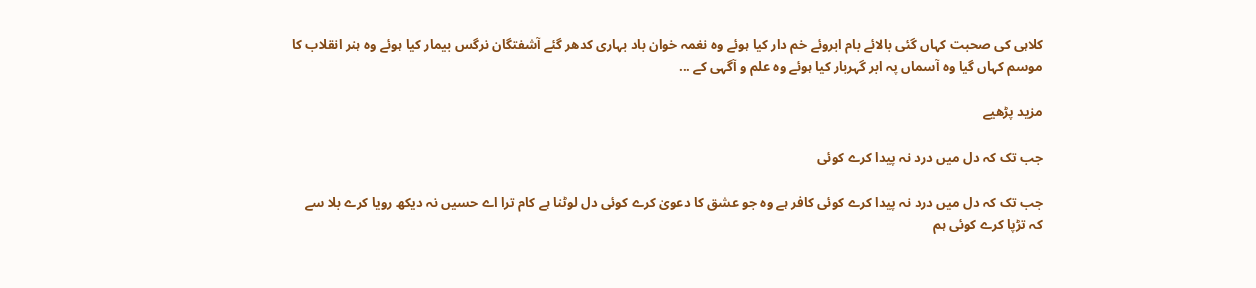کلاہی کی صحبت کہاں گئی بالائے بام ابروئے خم دار کیا ہوئے وہ نغمہ خوان باد بہاری کدھر گئے آشفتگان نرگس بیمار کیا ہوئے وہ ہنر انقلاب کا موسم کہاں گیا وہ آسماں پہ ابر گہربار کیا ہوئے وہ علم و آگہی کے ...

مزید پڑھیے

جب تک کہ دل میں درد نہ پیدا کرے کوئی

جب تک کہ دل میں درد نہ پیدا کرے کوئی کافر ہے وہ جو عشق کا دعویٰ کرے کوئی دل لوٹنا ہے کام ترا اے حسیں نہ دیکھ رویا کرے بلا سے کہ تڑپا کرے کوئی ہم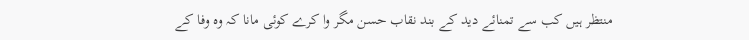منتظر ہیں کب سے تمنائے دید کے بند نقاب حسن مگر وا کرے کوئی مانا کہ وہ وفا کے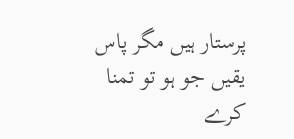پرستار ہیں مگر پاس یقیں جو ہو تو تمنا کرے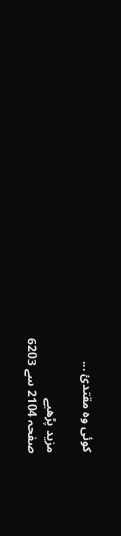کوئی وہ مقتدیٔ ...

مزید پڑھیے
صفحہ 2104 سے 6203